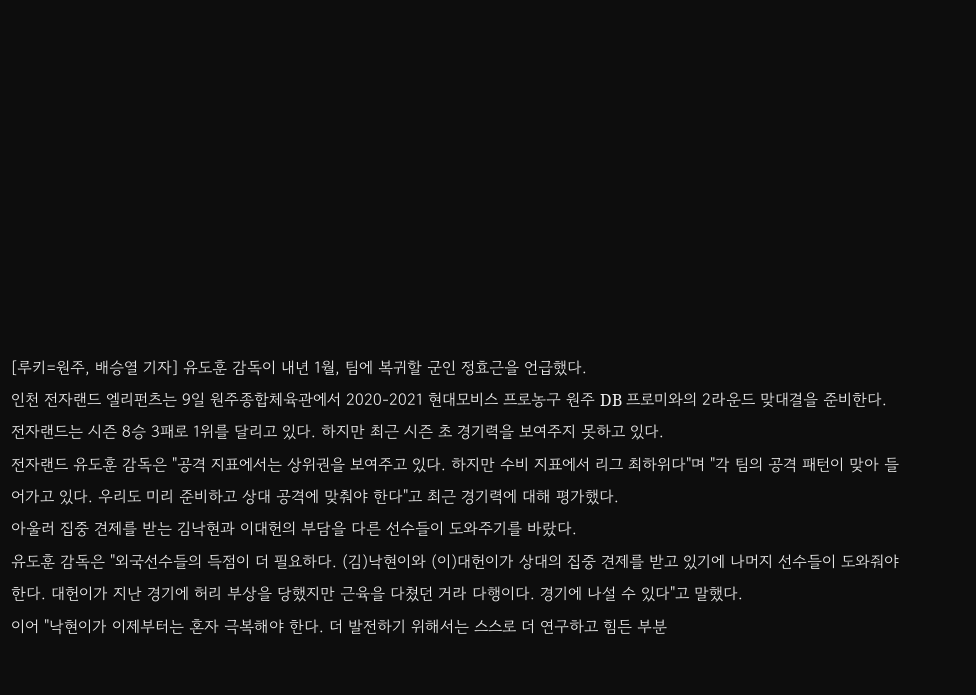[루키=원주, 배승열 기자] 유도훈 감독이 내년 1월, 팀에 복귀할 군인 정효근을 언급했다.
인천 전자랜드 엘리펀츠는 9일 원주종합체육관에서 2020-2021 현대모비스 프로농구 원주 DB 프로미와의 2라운드 맞대결을 준비한다.
전자랜드는 시즌 8승 3패로 1위를 달리고 있다. 하지만 최근 시즌 초 경기력을 보여주지 못하고 있다.
전자랜드 유도훈 감독은 "공격 지표에서는 상위권을 보여주고 있다. 하지만 수비 지표에서 리그 최하위다"며 "각 팀의 공격 패턴이 맞아 들어가고 있다. 우리도 미리 준비하고 상대 공격에 맞춰야 한다"고 최근 경기력에 대해 평가했다.
아울러 집중 견제를 받는 김낙현과 이대헌의 부담을 다른 선수들이 도와주기를 바랐다.
유도훈 감독은 "외국선수들의 득점이 더 필요하다. (김)낙현이와 (이)대헌이가 상대의 집중 견제를 받고 있기에 나머지 선수들이 도와줘야 한다. 대헌이가 지난 경기에 허리 부상을 당했지만 근육을 다쳤던 거라 다행이다. 경기에 나설 수 있다"고 말했다.
이어 "낙현이가 이제부터는 혼자 극복해야 한다. 더 발전하기 위해서는 스스로 더 연구하고 힘든 부분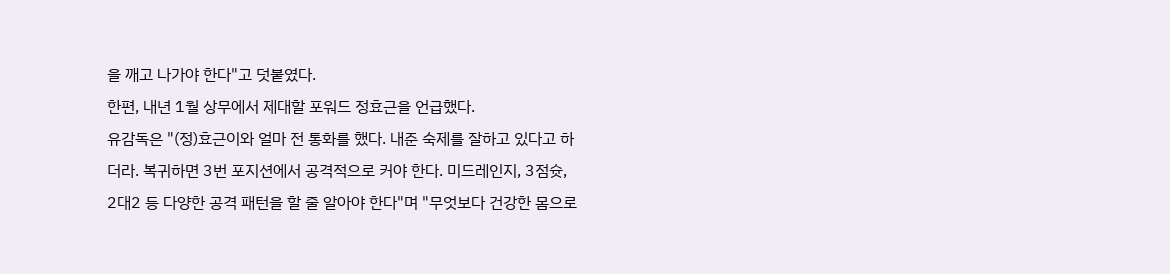을 깨고 나가야 한다"고 덧붙였다.
한편, 내년 1월 상무에서 제대할 포워드 정효근을 언급했다.
유감독은 "(정)효근이와 얼마 전 통화를 했다. 내준 숙제를 잘하고 있다고 하더라. 복귀하면 3번 포지션에서 공격적으로 커야 한다. 미드레인지, 3점슛, 2대2 등 다양한 공격 패턴을 할 줄 알아야 한다"며 "무엇보다 건강한 몸으로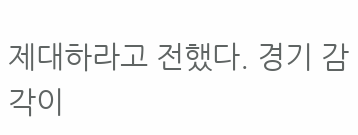제대하라고 전했다. 경기 감각이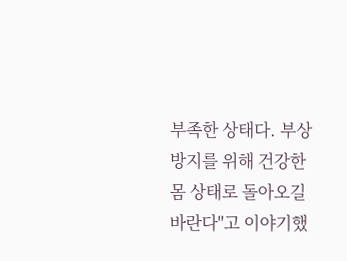부족한 상태다. 부상 방지를 위해 건강한 몸 상태로 돌아오길 바란다"고 이야기했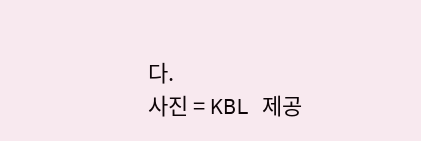다.
사진 = KBL 제공